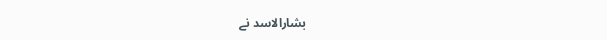بشارالاسد نے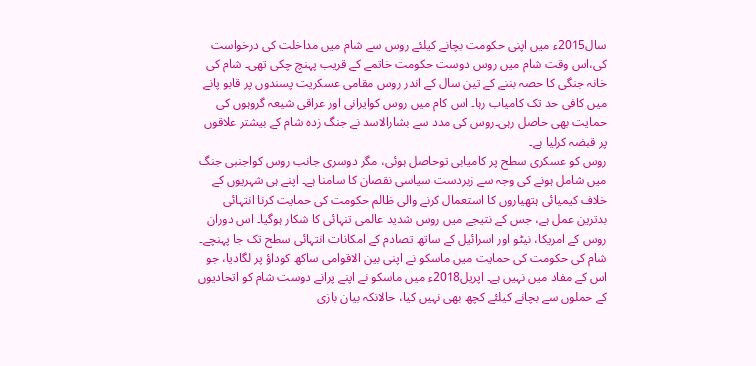سال2015ء میں اپنی حکومت بچانے کیلئے روس سے شام میں مداخلت کی درخواست کی،اس وقت شام میں روس دوست حکومت خاتمے کے قریب پہنچ چکی تھی۔ شام کی خانہ جنگی کا حصہ بننے کے تین سال کے اندر روس مقامی عسکریت پسندوں پر قابو پانے میں کافی حد تک کامیاب رہا۔ اس کام میں روس کوایرانی اور عراقی شیعہ گروہوں کی حمایت بھی حاصل رہی۔روس کی مدد سے بشارالاسد نے جنگ زدہ شام کے بیشتر علاقوں پر قبضہ کرلیا ہے۔
روس کو عسکری سطح پر کامیابی توحاصل ہوئی، مگر دوسری جانب روس کواجنبی جنگ میں شامل ہونے کی وجہ سے زبردست سیاسی نقصان کا سامنا ہے۔ اپنے ہی شہریوں کے خلاف کیمیائی ہتھیاروں کا استعمال کرنے والی ظالم حکومت کی حمایت کرنا انتہائی بدترین عمل ہے، جس کے نتیجے میں روس شدید عالمی تنہائی کا شکار ہوگیا۔ اس دوران روس کے امریکا، نیٹو اور اسرائیل کے ساتھ تصادم کے امکانات انتہائی سطح تک جا پہنچے۔ شام کی حکومت کی حمایت میں ماسکو نے اپنی بین الاقوامی ساکھ کوداؤ پر لگادیا، جو اس کے مفاد میں نہیں ہے۔ اپریل2018ء میں ماسکو نے اپنے پرانے دوست شام کو اتحادیوں کے حملوں سے بچانے کیلئے کچھ بھی نہیں کیا، حالانکہ بیان بازی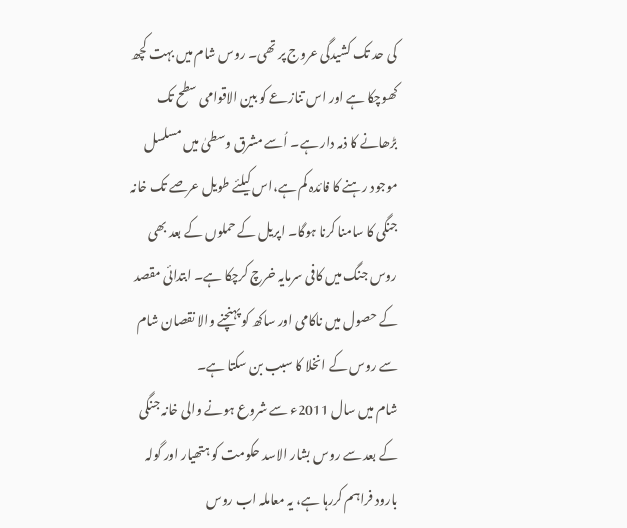کی حد تک کشیدگی عروج پر تھی۔ روس شام میں بہت کچھ کھوچکا ہے اور اس تنازعے کو بین الاقوامی سطح تک بڑھانے کا ذمہ دار ہے۔ اُسے مشرق وسطیٰ میں مسلسل موجود رہنے کا فائدہ کم ہے،اس کیلئے طویل عرصے تک خانہ جنگی کا سامنا کرنا ہوگا۔ اپریل کے حملوں کے بعد بھی روس جنگ میں کافی سرمایہ خرچ کرچکا ہے۔ ابتدائی مقصد کے حصول میں ناکامی اور ساکھ کو پہنچنے والا نقصان شام سے روس کے انخلا کا سبب بن سکتا ہے۔
شام میں سال 2011ء سے شروع ہونے والی خانہ جنگی کے بعد سے روس بشار الاسد حکومت کو ہتھیار اور گولہ بارود فراہم کررہا ہے، یہ معاملہ اب روس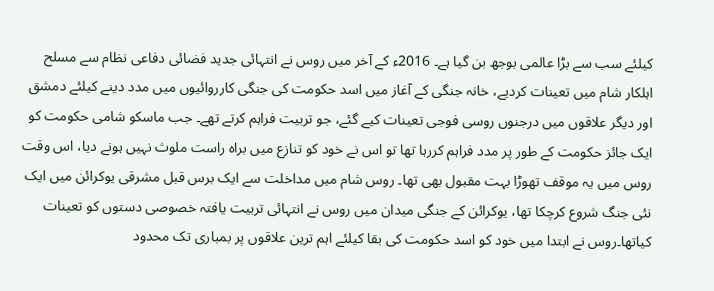کیلئے سب سے بڑا عالمی بوجھ بن گیا ہے۔ 2016ء کے آخر میں روس نے انتہائی جدید فضائی دفاعی نظام سے مسلح اہلکار شام میں تعینات کردیے، خانہ جنگی کے آغاز میں اسد حکومت کی جنگی کارروائیوں میں مدد دینے کیلئے دمشق اور دیگر علاقوں میں درجنوں روسی فوجی تعینات کیے گئے، جو تربیت فراہم کرتے تھے۔ جب ماسکو شامی حکومت کو ایک جائز حکومت کے طور پر مدد فراہم کررہا تھا تو اس نے خود کو تنازع میں براہ راست ملوث نہیں ہونے دیا، اس وقت روس میں یہ موقف تھوڑا بہت مقبول بھی تھا۔ روس شام میں مداخلت سے ایک برس قبل مشرقی یوکرائن میں ایک نئی جنگ شروع کرچکا تھا، یوکرائن کے جنگی میدان میں روس نے انتہائی تربیت یافتہ خصوصی دستوں کو تعینات کیاتھا۔روس نے ابتدا میں خود کو اسد حکومت کی بقا کیلئے اہم ترین علاقوں پر بمباری تک محدود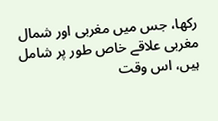رکھا، جس میں مغربی اور شمال مغربی علاقے خاص طور پر شامل ہیں، اس وقت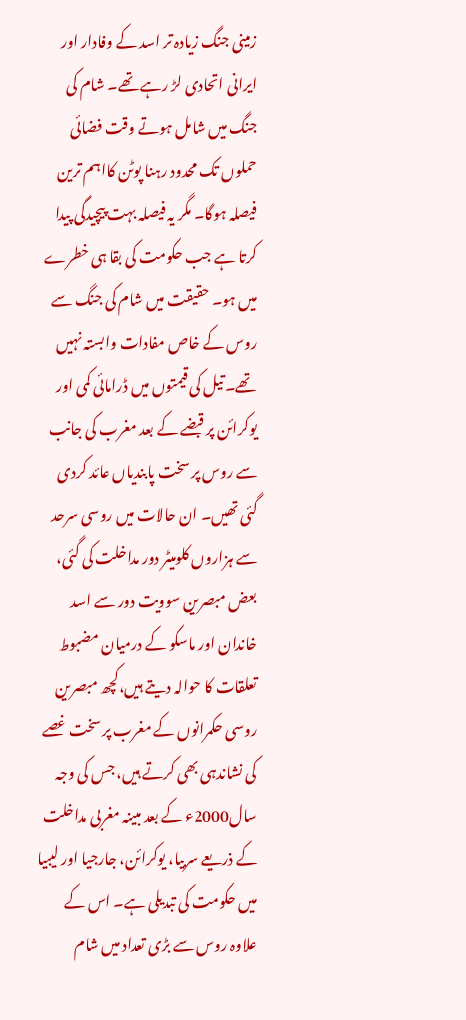زمینی جنگ زیادہ تر اسد کے وفادار اور ایرانی اتحادی لڑ رہے تھے۔ شام کی جنگ میں شامل ہوتے وقت فضائی حملوں تک محدود رہنا پوٹن کااہم ترین فیصلہ ہوگا۔ مگر یہ فیصلہ بہت پیچیدگی پیدا کرتا ہے جب حکومت کی بقا ہی خطرے میں ہو۔ حقیقت میں شام کی جنگ سے روس کے خاص مفادات وابستہ نہیں تھے۔ تیل کی قیمتوں میں ڈرامائی کمی اور یوکرائن پر قبضے کے بعد مغرب کی جانب سے روس پر سخت پابندیاں عائد کردی گئی تھیں۔ ان حالات میں روسی سرحد سے ہزاروں کلومیٹر دور مداخلت کی گئی، بعض مبصرین سوویت دور سے اسد خاندان اور ماسکو کے درمیان مضبوط تعلقات کا حوالہ دیتے ہیں،کچھ مبصرین روسی حکمرانوں کے مغرب پر سخت غصے کی نشاندہی بھی کرتے ہیں، جس کی وجہ سال2000ء کے بعد مبینہ مغربی مداخلت کے ذریعے سربیا، یوکرائن، جارجیا اور لیبیا میں حکومت کی تبدیلی ہے۔ اس کے علاوہ روس سے بڑی تعداد میں شام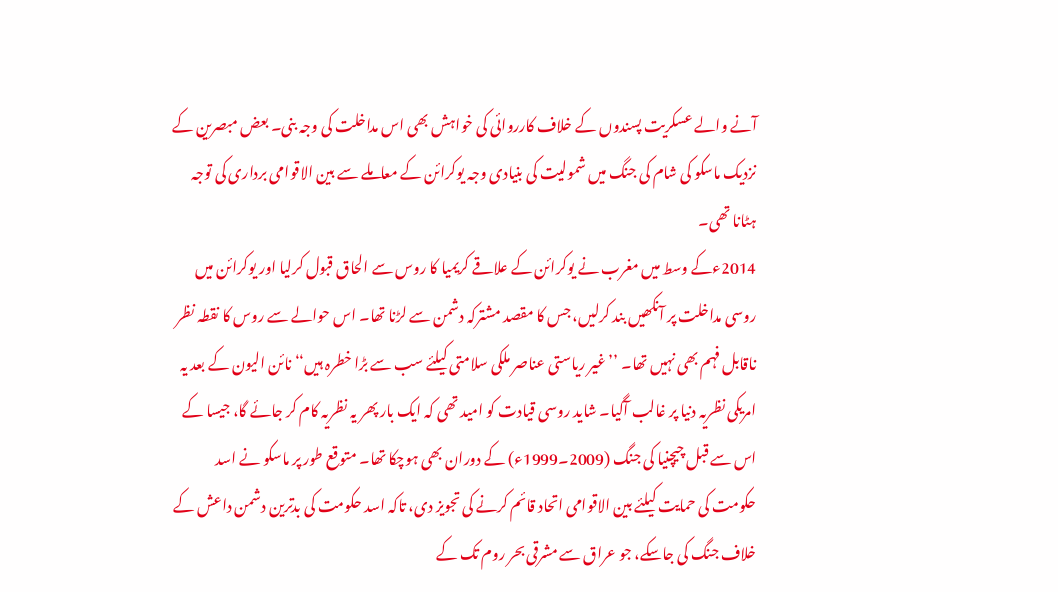آنے والے عسکریت پسندوں کے خلاف کارروائی کی خواہش بھی اس مداخلت کی وجہ بنی۔ بعض مبصرین کے نزدیک ماسکو کی شام کی جنگ میں شمولیت کی بنیادی وجہ یوکرائن کے معاملے سے بین الاقوامی برداری کی توجہ ہٹانا تھی۔
2014ءکے وسط میں مغرب نے یوکرائن کے علاقے کریمیا کا روس سے الحاق قبول کرلیا اور یوکرائن میں روسی مداخلت پر آنکھیں بند کرلیں، جس کا مقصد مشترکہ دشمن سے لڑنا تھا۔ اس حوالے سے روس کا نقطہ نظر ناقابل فہم بھی نہیں تھا۔ ’’غیر ریاستی عناصر ملکی سلامتی کیلئے سب سے بڑا خطرہ ہیں‘‘ نائن الیون کے بعد یہ امریکی نظریہ دنیا پر غالب آگیا۔ شاید روسی قیادت کو امید تھی کہ ایک بار پھر یہ نظریہ کام کر جائے گا، جیسا کے اس سے قبل چیچنیا کی جنگ (2009۔1999ء) کے دوران بھی ہوچکا تھا۔ متوقع طور پر ماسکو نے اسد حکومت کی حمایت کیلئے بین الاقوامی اتحاد قائم کرنے کی تجویز دی، تاکہ اسد حکومت کی بدترین دشمن داعش کے خلاف جنگ کی جاسکے، جو عراق سے مشرقی بحر روم تک کے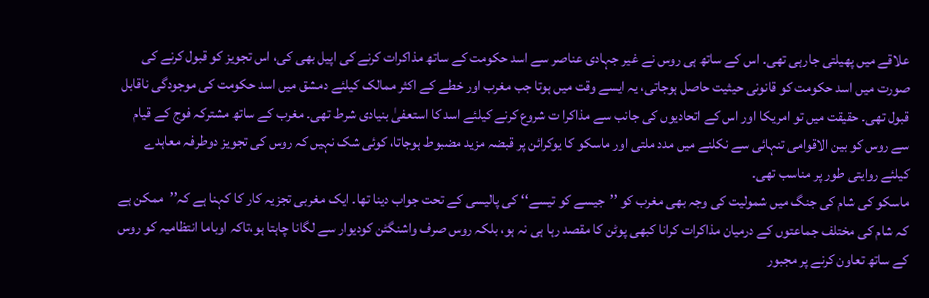علاقے میں پھیلتی جارہی تھی۔ اس کے ساتھ ہی روس نے غیر جہادی عناصر سے اسد حکومت کے ساتھ مذاکرات کرنے کی اپیل بھی کی، اس تجویز کو قبول کرنے کی صورت میں اسد حکومت کو قانونی حیثیت حاصل ہوجاتی، یہ ایسے وقت میں ہوتا جب مغرب اور خطے کے اکثر ممالک کیلئے دمشق میں اسد حکومت کی موجودگی ناقابل قبول تھی۔ حقیقت میں تو امریکا اور اس کے اتحادیوں کی جانب سے مذاکرا ت شروع کرنے کیلئے اسد کا استعفیٰ بنیادی شرط تھی۔ مغرب کے ساتھ مشترکہ فوج کے قیام سے روس کو بین الاقوامی تنہائی سے نکلنے میں مدد ملتی اور ماسکو کا یوکرائن پر قبضہ مزید مضبوط ہوجاتا، کوئی شک نہیں کہ روس کی تجویز دوطرفہ معاہدے کیلئے روایتی طور پر مناسب تھی۔
ماسکو کی شام کی جنگ میں شمولیت کی وجہ بھی مغرب کو ’’جیسے کو تیسے‘‘ کی پالیسی کے تحت جواب دینا تھا۔ ایک مغربی تجزیہ کار کا کہنا ہے کہ’’ممکن ہے کہ شام کی مختلف جماعتوں کے درمیان مذاکرات کرانا کبھی پوٹن کا مقصد رہا ہی نہ ہو، بلکہ روس صرف واشنگٹن کودیوار سے لگانا چاہتا ہو،تاکہ اوباما انتظامیہ کو روس کے ساتھ تعاون کرنے پر مجبور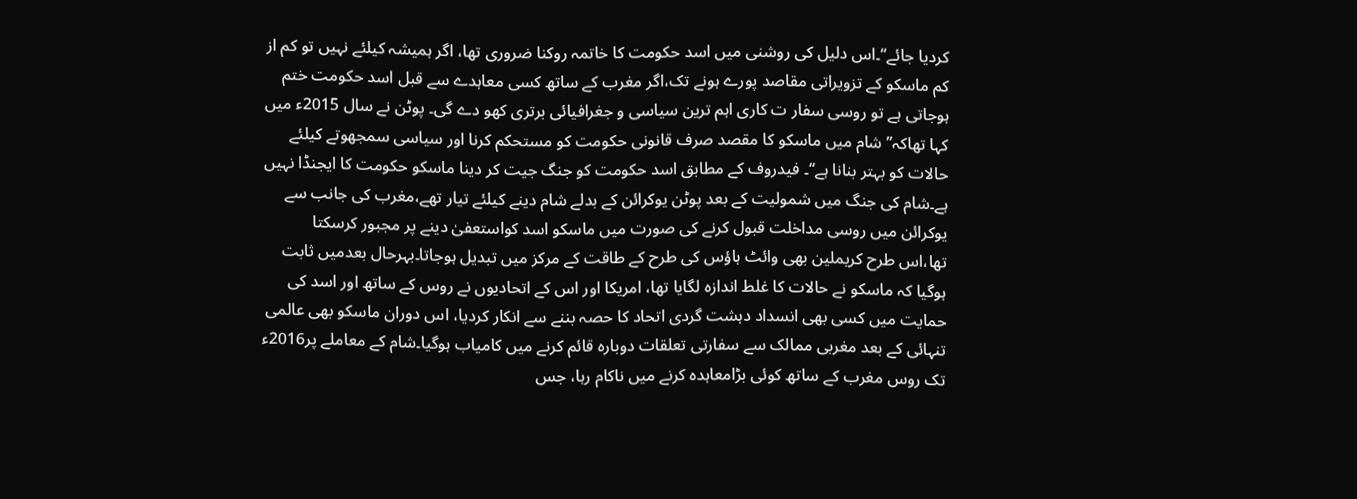کردیا جائے‘‘۔اس دلیل کی روشنی میں اسد حکومت کا خاتمہ روکنا ضروری تھا، اگر ہمیشہ کیلئے نہیں تو کم از کم ماسکو کے تزویراتی مقاصد پورے ہونے تک،اگر مغرب کے ساتھ کسی معاہدے سے قبل اسد حکومت ختم ہوجاتی ہے تو روسی سفار ت کاری اہم ترین سیاسی و جغرافیائی برتری کھو دے گی۔ پوٹن نے سال 2015ء میں کہا تھاکہ’’شام میں ماسکو کا مقصد صرف قانونی حکومت کو مستحکم کرنا اور سیاسی سمجھوتے کیلئے حالات کو بہتر بنانا ہے‘‘۔ فیدروف کے مطابق اسد حکومت کو جنگ جیت کر دینا ماسکو حکومت کا ایجنڈا نہیں ہے۔شام کی جنگ میں شمولیت کے بعد پوٹن یوکرائن کے بدلے شام دینے کیلئے تیار تھے،مغرب کی جانب سے یوکرائن میں روسی مداخلت قبول کرنے کی صورت میں ماسکو اسد کواستعفیٰ دینے پر مجبور کرسکتا تھا،اس طرح کریملین بھی وائٹ ہاؤس کی طرح کے طاقت کے مرکز میں تبدیل ہوجاتا۔بہرحال بعدمیں ثابت ہوگیا کہ ماسکو نے حالات کا غلط اندازہ لگایا تھا، امریکا اور اس کے اتحادیوں نے روس کے ساتھ اور اسد کی حمایت میں کسی بھی انسداد دہشت گردی اتحاد کا حصہ بننے سے انکار کردیا، اس دوران ماسکو بھی عالمی تنہائی کے بعد مغربی ممالک سے سفارتی تعلقات دوبارہ قائم کرنے میں کامیاب ہوگیا۔شام کے معاملے پر2016ء تک روس مغرب کے ساتھ کوئی بڑامعاہدہ کرنے میں ناکام رہا، جس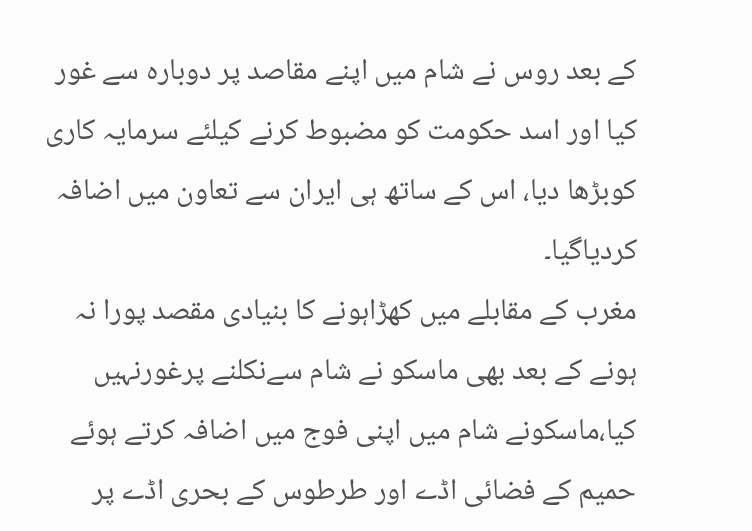کے بعد روس نے شام میں اپنے مقاصد پر دوبارہ سے غور کیا اور اسد حکومت کو مضبوط کرنے کیلئے سرمایہ کاری کوبڑھا دیا، اس کے ساتھ ہی ایران سے تعاون میں اضافہ کردیاگیا۔
مغرب کے مقابلے میں کھڑاہونے کا بنیادی مقصد پورا نہ ہونے کے بعد بھی ماسکو نے شام سےنکلنے پرغورنہیں کیا،ماسکونے شام میں اپنی فوج میں اضافہ کرتے ہوئے حمیم کے فضائی اڈے اور طرطوس کے بحری اڈے پر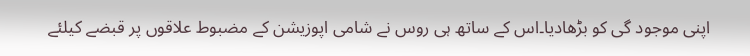اپنی موجود گی کو بڑھادیا۔اس کے ساتھ ہی روس نے شامی اپوزیشن کے مضبوط علاقوں پر قبضے کیلئے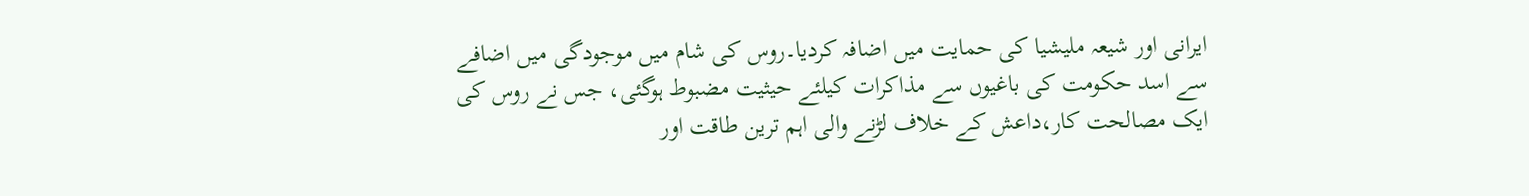ایرانی اور شیعہ ملیشیا کی حمایت میں اضافہ کردیا۔روس کی شام میں موجودگی میں اضافے سے اسد حکومت کی باغیوں سے مذاکرات کیلئے حیثیت مضبوط ہوگئی، جس نے روس کی ایک مصالحت کار،داعش کے خلاف لڑنے والی اہم ترین طاقت اور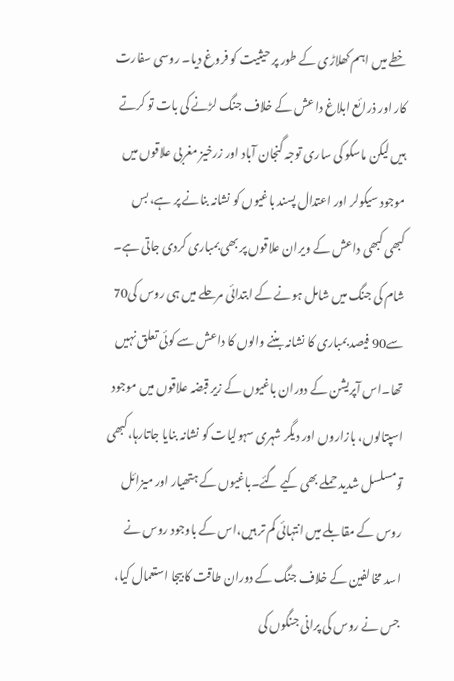خطے میں اہم کھلاڑی کے طور پر حیثیت کو فروغ دیا۔ روسی سفارت کار اور ذرائع ابلاغ داعش کے خلاف جنگ لڑنے کی بات تو کرتے ہیں لیکن ماسکو کی ساری توجہ گنجان آباد اور زرخیز مغربی علاقوں میں موجود سیکولر اور اعتدال پسند باغیوں کو نشانہ بنانے پر ہے، بس کبھی کبھی داعش کے ویران علاقوں پر بھی بمباری کردی جاتی ہے۔ شام کی جنگ میں شامل ہونے کے ابتدائی مرحلے میں ہی روس کی70 سے90 فیصد بمباری کا نشانہ بننے والوں کا داعش سے کوئی تعلق نہیں تھا۔اس آپریشن کے دوران باغیوں کے زیر قبضہ علاقوں میں موجود اسپتالوں، بازاروں اور دیگر شہری سہولیات کو نشانہ بنایا جاتارہا،کبھی تومسلسل شدید حملے بھی کیے گئے۔باغیوں کے ہتھیار اور میزائل روس کے مقابلے میں انتہائی کم تر ہیں،اس کے باوجود روس نے اسد مخالفین کے خلاف جنگ کے دوران طاقت کا بیجا استعمال کیا، جس نے روس کی پرانی جنگوں کی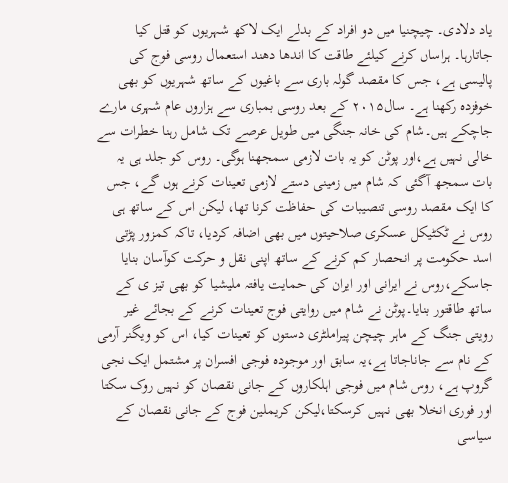یاد دلادی۔ چیچنیا میں دو افراد کے بدلے ایک لاکھ شہریوں کو قتل کیا جاتارہا۔ ہراساں کرنے کیلئے طاقت کا اندھا دھند استعمال روسی فوج کی پالیسی ہے، جس کا مقصد گولہ باری سے باغیوں کے ساتھ شہریوں کو بھی خوفزدہ رکھنا ہے۔ سال۲۰۱۵ کے بعد روسی بمباری سے ہزاروں عام شہری مارے جاچکے ہیں۔شام کی خانہ جنگی میں طویل عرصے تک شامل رہنا خطرات سے خالی نہیں ہے،اور پوٹن کو یہ بات لازمی سمجھنا ہوگی۔ روس کو جلد ہی یہ بات سمجھ آگئی کہ شام میں زمینی دستے لازمی تعینات کرنے ہوں گے، جس کا ایک مقصد روسی تنصیبات کی حفاظت کرنا تھا، لیکن اس کے ساتھ ہی روس نے ٹکٹیکل عسکری صلاحیتوں میں بھی اضافہ کردیا، تاکہ کمزور پڑتی اسد حکومت پر انحصار کم کرنے کے ساتھ اپنی نقل و حرکت کوآسان بنایا جاسکے،روس نے ایرانی اور ایران کی حمایت یافتہ ملیشیا کو بھی تیز ی کے ساتھ طاقتور بنایا۔پوٹن نے شام میں روایتی فوج تعینات کرنے کے بجائے غیر رویتی جنگ کے ماہر چیچن پیراملٹری دستوں کو تعینات کیا، اس کو ویگنر آرمی کے نام سے جاناجاتا ہے،یہ سابق اور موجودہ فوجی افسران پر مشتمل ایک نجی گروپ ہے، روس شام میں فوجی اہلکاروں کے جانی نقصان کو نہیں روک سکتا اور فوری انخلا بھی نہیں کرسکتا،لیکن کریملین فوج کے جانی نقصان کے سیاسی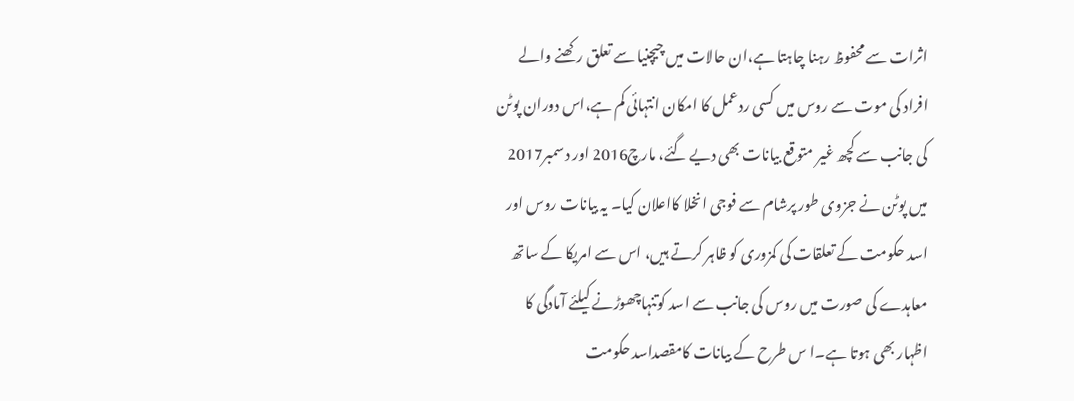اثرات سے محفوظ رہنا چاہتا ہے،ان حالات میں چیچنیا سے تعلق رکھنے والے افراد کی موت سے روس میں کسی ردعمل کا امکان انتہائی کم ہے،اس دوران پوٹن کی جانب سے کچھ غیر متوقع بیانات بھی دیے گئے، مارچ2016 اور دسمبر2017 میں پوٹن نے جزوی طور پرشام سے فوجی انخلا کااعلان کیا۔ یہ بیانات روس اور اسد حکومت کے تعلقات کی کمزوری کو ظاہر کرتے ہیں، اس سے امریکا کے ساتھ معاہدے کی صورت میں روس کی جانب سے اسد کوتنہاچھوڑنے کیلئے آمادگی کا اظہار بھی ہوتا ہے۔ا س طرح کے بیانات کامقصداسد حکومت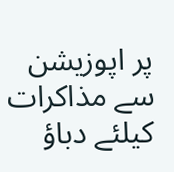پر اپوزیشن سے مذاکرات کیلئے دباؤ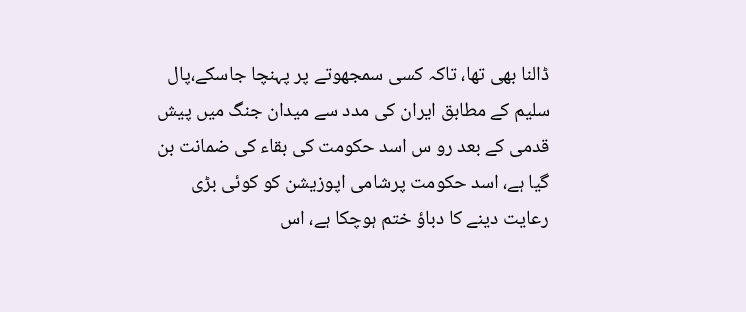ڈالنا بھی تھا، تاکہ کسی سمجھوتے پر پہنچا جاسکے،پال سلیم کے مطابق ایران کی مدد سے میدان جنگ میں پیش قدمی کے بعد رو س اسد حکومت کی بقاء کی ضمانت بن گیا ہے، اسد حکومت پرشامی اپوزیشن کو کوئی بڑی رعایت دینے کا دباؤ ختم ہوچکا ہے، اس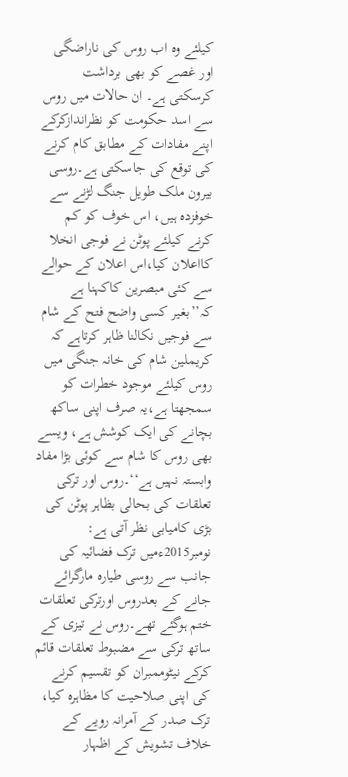کیلئے وہ اب روس کی ناراضگی اور غصے کو بھی برداشت کرسکتی ہے۔ ان حالات میں روس سے اسد حکومت کو نظراندازکرکے اپنے مفادات کے مطابق کام کرنے کی توقع کی جاسکتی ہے۔روسی بیرون ملک طویل جنگ لڑنے سے خوفزدہ ہیں، اس خوف کو کم کرنے کیلئے پوٹن نے فوجی انخلا کااعلان کیا،اس اعلان کے حوالے سے کئی مبصرین کاکہنا ہے کہ’’بغیر کسی واضح فتح کے شام سے فوجیں نکالنا ظاہر کرتاہے کہ کریملین شام کی خانہ جنگی میں روس کیلئے موجود خطرات کو سمجھتا ہے،یہ صرف اپنی ساکھ بچانے کی ایک کوشش ہے، ویسے بھی روس کا شام سے کوئی بڑا مفاد وابستہ نہیں ہے‘‘۔روس اور ترکی تعلقات کی بحالی بظاہر پوٹن کی بڑی کامیابی نظر آتی ہے:
نومبر2015ءمیں ترک فضائیہ کی جانب سے روسی طیارہ مارگرائے جانے کے بعدروس اورترکی تعلقات ختم ہوگئے تھے۔روس نے تیزی کے ساتھ ترکی سے مضبوط تعلقات قائم کرکے نیٹوممبران کو تقسیم کرنے کی اپنی صلاحیت کا مظاہرہ کیا، ترک صدر کے آمرانہ رویے کے خلاف تشویش کے اظہار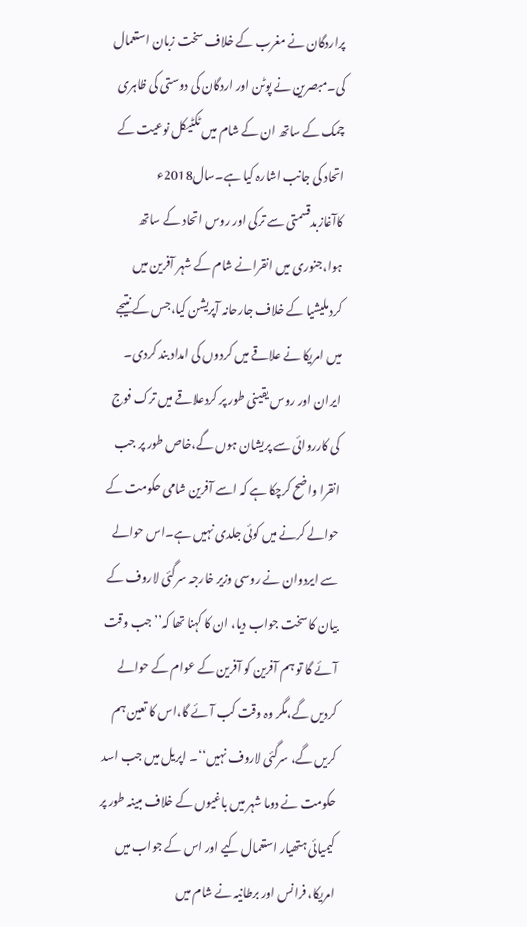پراردگان نے مغرب کے خلاف سخت زبان استعمال کی۔مبصرین نے پوٹن اور اردگان کی دوستی کی ظاہری چمک کے ساتھ ان کے شام میں ٹکٹیکل نوعیت کے اتحاد کی جانب اشارہ کیا ہے۔سال2018ء کاآغازبدقسمتی سے ترکی اور روس اتحاد کے ساتھ ہوا،جنوری میں انقرانے شام کے شہر آفرین میں کردملیشیا کے خلاف جارحانہ آپریشن کیا،جس کے نتیجے میں امریکا نے علاقے میں کردوں کی امداد بند کردی۔ ایران اور روس یقینی طور پر کردعلاقے میں ترک فوج کی کارروائی سے پریشان ہوں گے،خاص طور پر جب انقرا واضح کرچکا ہے کہ اسے آفرین شامی حکومت کے حوالے کرنے میں کوئی جلدی نہیں ہے۔اس حوالے سے ایردوان نے روسی وزیر خارجہ سرگئی لاروف کے بیان کا سخت جواب دیا، ان کا کہنا تھا کہ’’جب وقت آئے گا تو ہم آفرین کو آفرین کے عوام کے حوالے کردیں گے،مگر وہ وقت کب آئے گا،اس کا تعین ہم کریں گے، سرگئی لاروف نہیں‘‘۔ اپریل میں جب اسد حکومت نے دوما شہر میں باغیوں کے خلاف مبینہ طور پر کیمیائی ہتھیار استعمال کیے اور اس کے جواب میں امریکا، فرانس اور برطانیہ نے شام میں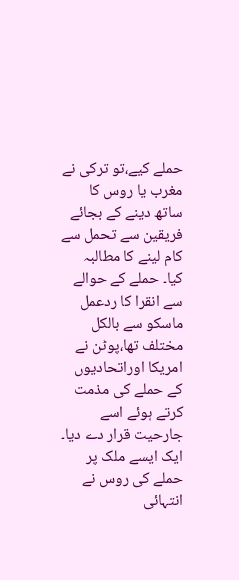حملے کیے،تو ترکی نے مغرب یا روس کا ساتھ دینے کے بجائے فریقین سے تحمل سے کام لینے کا مطالبہ کیا۔ حملے کے حوالے سے انقرا کا ردعمل ماسکو سے بالکل مختلف تھا،پوٹن نے امریکا اوراتحادیوں کے حملے کی مذمت کرتے ہوئے اسے جارحیت قرار دے دیا۔ ایک ایسے ملک پر حملے کی روس نے انتہائی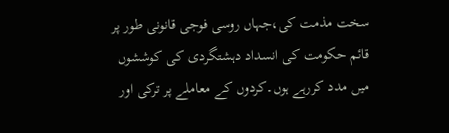سخت مذمت کی،جہاں روسی فوجی قانونی طور پر قائم حکومت کی انسداد دہشتگردی کی کوششوں میں مدد کررہے ہوں۔کردوں کے معاملے پر ترکی اور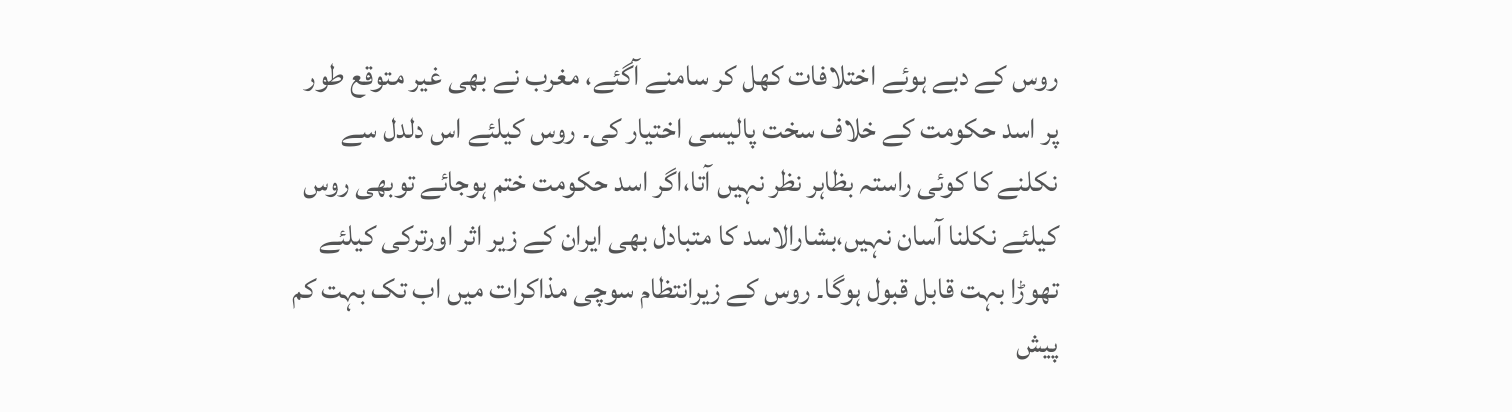روس کے دبے ہوئے اختلافات کھل کر سامنے آگئے، مغرب نے بھی غیر متوقع طور پر اسد حکومت کے خلاف سخت پالیسی اختیار کی۔ روس کیلئے اس دلدل سے نکلنے کا کوئی راستہ بظاہر نظر نہیں آتا،اگر اسد حکومت ختم ہوجائے توبھی روس کیلئے نکلنا آسان نہیں،بشارالاسد کا متبادل بھی ایران کے زیر اثر اورترکی کیلئے تھوڑا بہت قابل قبول ہوگا۔ روس کے زیرانتظام سوچی مذاکرات میں اب تک بہت کم پیش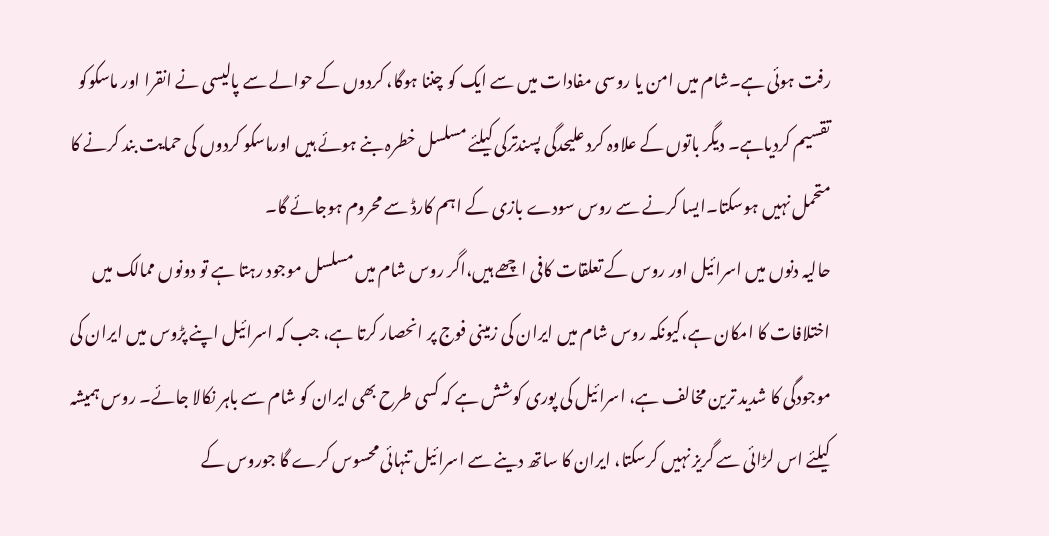رفت ہوئی ہے۔شام میں امن یا روسی مفادات میں سے ایک کو چننا ہوگا، کردوں کے حوالے سے پالیسی نے انقرا اور ماسکوکو تقسیم کردیاہے۔ دیگر باتوں کے علاوہ کرد علیحدگی پسندترکی کیلئے مسلسل خطرہ بنے ہوئے ہیں اورماسکو کردوں کی حمایت بند کرنے کا متحمل نہیں ہوسکتا۔ایسا کرنے سے روس سودے بازی کے اہم کارڈ سے محروم ہوجائے گا۔
حالیہ دنوں میں اسرائیل اور روس کے تعلقات کافی اچھے ہیں،اگر روس شام میں مسلسل موجود رہتا ہے تو دونوں ممالک میں اختلافات کا امکان ہے،کیونکہ روس شام میں ایران کی زمینی فوج پر انحصار کرتا ہے، جب کہ اسرائیل اپنے پڑوس میں ایران کی موجودگی کا شدید ترین مخالف ہے، اسرائیل کی پوری کوشش ہے کہ کسی طرح بھی ایران کو شام سے باہر نکالا جائے۔ روس ہمیشہ کیلئے اس لڑائی سے گریز نہیں کرسکتا، ایران کا ساتھ دینے سے اسرائیل تنہائی محسوس کرے گا جوروس کے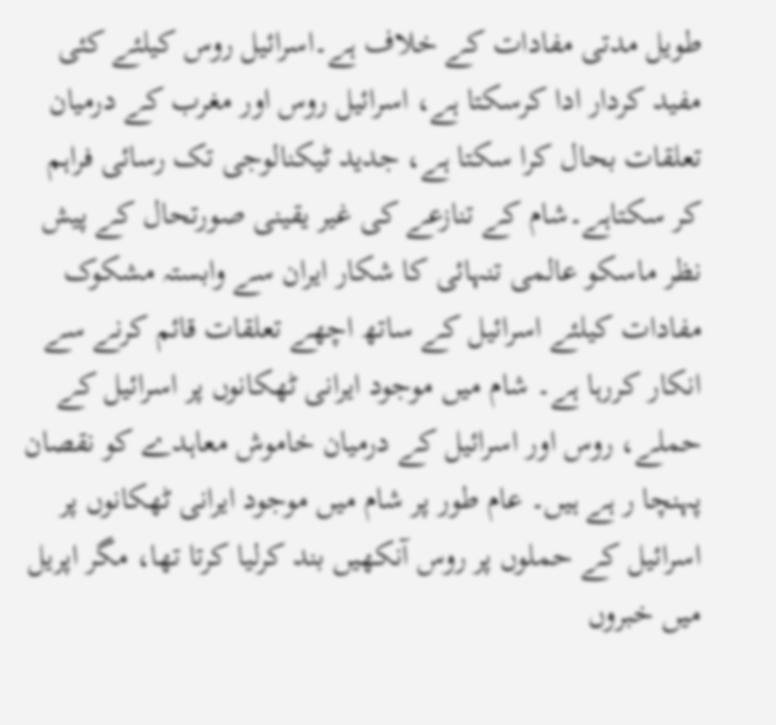طویل مدتی مفادات کے خلاف ہے۔اسرائیل روس کیلئے کئی مفید کردار ادا کرسکتا ہے، اسرائیل روس اور مغرب کے درمیان تعلقات بحال کرا سکتا ہے، جدید ٹیکنالوجی تک رسائی فراہم کر سکتاہے۔شام کے تنازعے کی غیر یقینی صورتحال کے پیش نظر ماسکو عالمی تنہائی کا شکار ایران سے وابستہ مشکوک مفادات کیلئے اسرائیل کے ساتھ اچھے تعلقات قائم کرنے سے انکار کررہا ہے۔ شام میں موجود ایرانی ٹھکانوں پر اسرائیل کے حملے، روس اور اسرائیل کے درمیان خاموش معاہدے کو نقصان پہنچا ر ہے ہیں۔ عام طور پر شام میں موجود ایرانی ٹھکانوں پر اسرائیل کے حملوں پر روس آنکھیں بند کرلیا کرتا تھا، مگر اپریل میں خبروں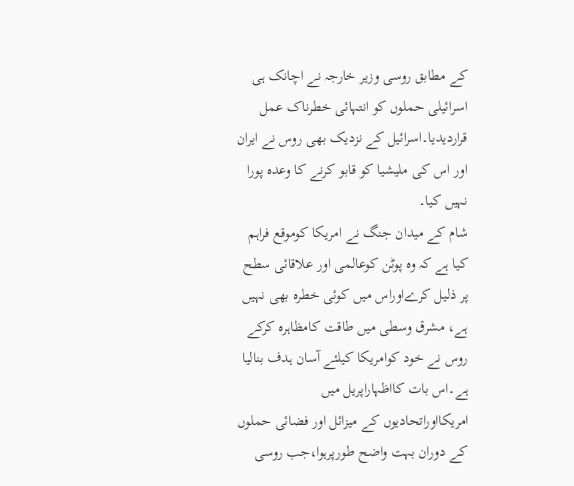کے مطابق روسی وزیر خارجہ نے اچانک ہی اسرائیلی حملوں کو انتہائی خطرناک عمل قراردیدیا۔اسرائیل کے نزدیک بھی روس نے ایران اور اس کی ملیشیا کو قابو کرنے کا وعدہ پورا نہیں کیا۔
شام کے میدان جنگ نے امریکا کوموقع فراہم کیا ہے کہ وہ پوٹن کوعالمی اور علاقائی سطح پر ذلیل کرےاوراس میں کوئی خطرہ بھی نہیں ہے، مشرق وسطی میں طاقت کامظاہرہ کرکے روس نے خود کوامریکا کیلئے آسان ہدف بنالیا ہے۔اس بات کااظہاراپریل میں امریکااوراتحادیوں کے میزائل اور فضائی حملوں کے دوران بہت واضح طورپرہوا،جب روسی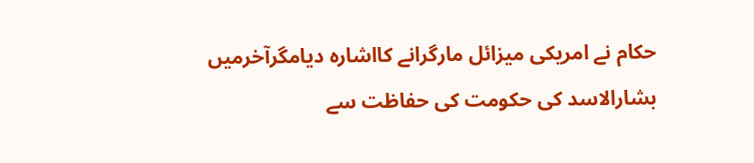حکام نے امریکی میزائل مارگرانے کااشارہ دیامگرآخرمیں بشارالاسد کی حکومت کی حفاظت سے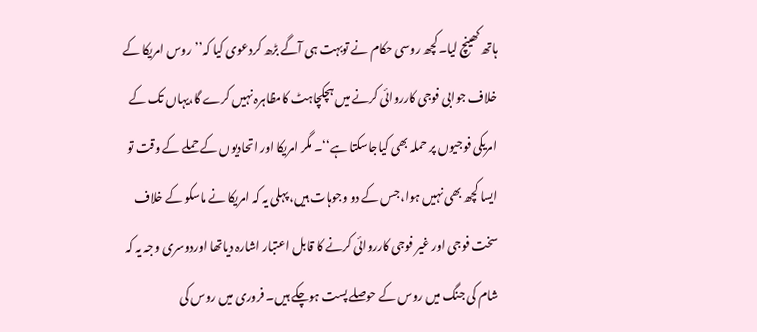ہاتھ کھینچ لیا۔کچھ روسی حکام نے توبہت ہی آگے بڑھ کردعوی کیا کہ’’روس امریکا کے خلاف جوابی فوجی کارروائی کرنے میں ہچکچاہٹ کامظاہرہ نہیں کرے گا،یہاں تک کے امریکی فوجیوں پر حملہ بھی کیاجاسکتا ہے‘‘۔ مگر امریکا اور اتحادیوں کے حملے کے وقت تو ایسا کچھ بھی نہیں ہوا،جس کے دو وجوہات ہیں، پہلی یہ کہ امریکا نے ماسکو کے خلاف سخت فوجی اور غیر فوجی کارروائی کرنے کا قابل اعتبار اشارہ دیاتھا اوردوسری وجہ یہ کہ شام کی جنگ میں روس کے حوصلے پست ہوچکے ہیں۔ فروری میں روس کی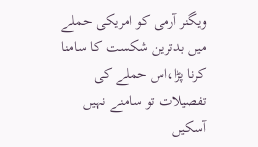ویگنر آرمی کو امریکی حملے میں بدترین شکست کا سامنا کرنا پڑا،اس حملے کی تفصیلات تو سامنے نہیں آسکیں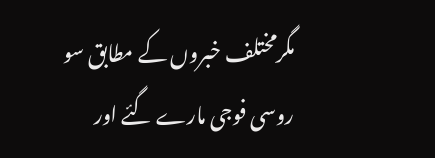مگرمختلف خبروں کے مطابق سو روسی فوجی مارے گئے اور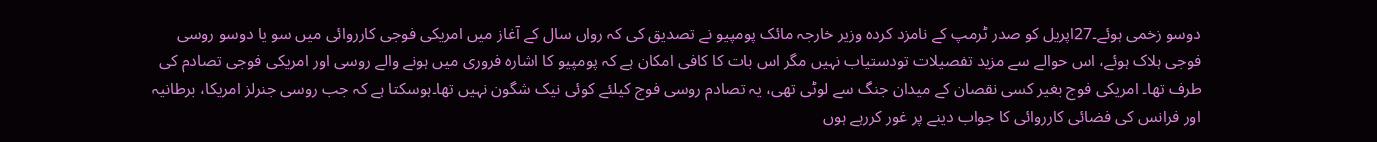دوسو زخمی ہوئے۔27اپریل کو صدر ٹرمپ کے نامزد کردہ وزیر خارجہ مائک پومپیو نے تصدیق کی کہ رواں سال کے آغاز میں امریکی فوجی کارروائی میں سو یا دوسو روسی فوجی ہلاک ہوئے، اس حوالے سے مزید تفصیلات تودستیاب نہیں مگر اس بات کا کافی امکان ہے کہ پومپیو کا اشارہ فروری میں ہونے والے روسی اور امریکی فوجی تصادم کی طرف تھا۔ امریکی فوج بغیر کسی نقصان کے میدان جنگ سے لوٹی تھی، یہ تصادم روسی فوج کیلئے کوئی نیک شگون نہیں تھا۔ہوسکتا ہے کہ جب روسی جنرلز امریکا، برطانیہ اور فرانس کی فضائی کارروائی کا جواب دینے پر غور کررہے ہوں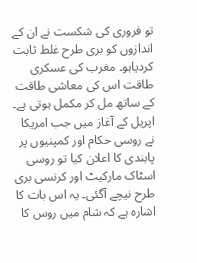تو فروری کی شکست نے ان کے اندازوں کو بری طرح غلط ثابت کردیاہو۔ مغرب کی عسکری طاقت اس کی معاشی طاقت کے ساتھ مل کر مکمل ہوتی ہے۔ اپریل کے آغاز میں جب امریکا نے روسی حکام اور کمپنیوں پر پابندی کا اعلان کیا تو روسی اسٹاک مارکیٹ اور کرنسی بری طرح نیچے آگئی۔ یہ اس بات کا اشارہ ہے کہ شام میں روس کا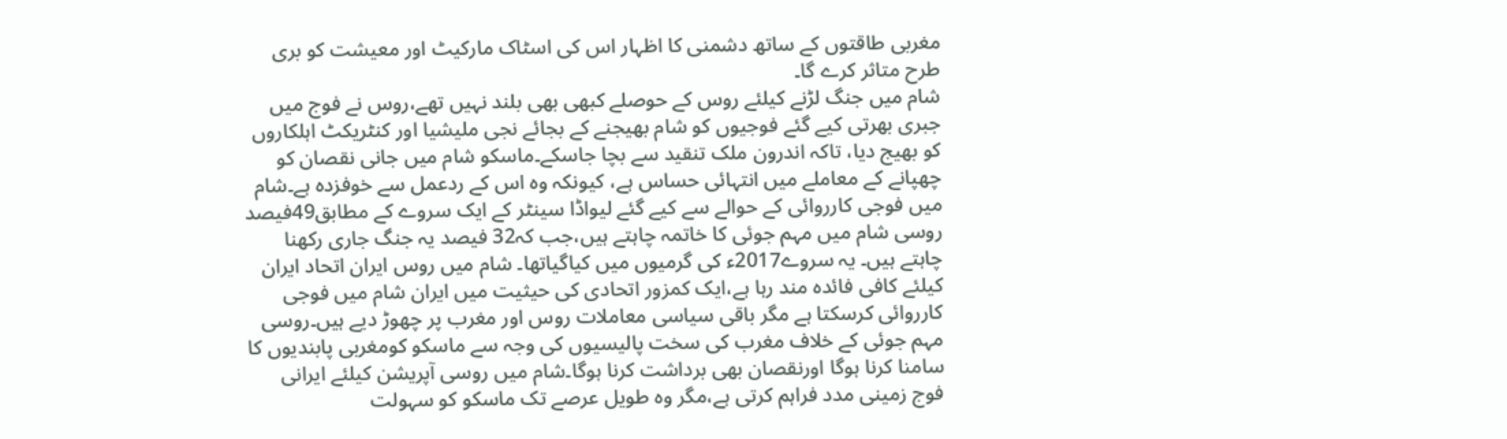مغربی طاقتوں کے ساتھ دشمنی کا اظہار اس کی اسٹاک مارکیٹ اور معیشت کو بری طرح متاثر کرے گا۔
شام میں جنگ لڑنے کیلئے روس کے حوصلے کبھی بھی بلند نہیں تھے،روس نے فوج میں جبری بھرتی کیے گئے فوجیوں کو شام بھیجنے کے بجائے نجی ملیشیا اور کنٹریکٹ اہلکاروں کو بھیج دیا، تاکہ اندرون ملک تنقید سے بچا جاسکے۔ماسکو شام میں جانی نقصان کو چھپانے کے معاملے میں انتہائی حساس ہے، کیونکہ وہ اس کے ردعمل سے خوفزدہ ہے۔شام میں فوجی کارروائی کے حوالے سے کیے گئے لیواڈا سینٹر کے ایک سروے کے مطابق49فیصد روسی شام میں مہم جوئی کا خاتمہ چاہتے ہیں،جب کہ32 فیصد یہ جنگ جاری رکھنا چاہتے ہیں۔ یہ سروے2017ء کی گرمیوں میں کیاگیاتھا۔ شام میں روس ایران اتحاد ایران کیلئے کافی فائدہ مند رہا ہے،ایک کمزور اتحادی کی حیثیت میں ایران شام میں فوجی کارروائی کرسکتا ہے مگر باقی سیاسی معاملات روس اور مغرب پر چھوڑ دیے ہیں۔روسی مہم جوئی کے خلاف مغرب کی سخت پالیسیوں کی وجہ سے ماسکو کومغربی پابندیوں کا سامنا کرنا ہوگا اورنقصان بھی برداشت کرنا ہوگا۔شام میں روسی آپریشن کیلئے ایرانی فوج زمینی مدد فراہم کرتی ہے،مگر وہ طویل عرصے تک ماسکو کو سہولت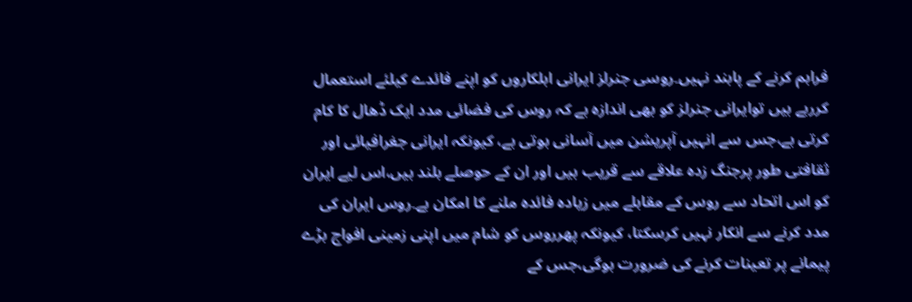فراہم کرنے کے پابند نہیں۔روسی جنرلز ایرانی اہلکاروں کو اپنے فائدے کیلئے استعمال کررہے ہیں توایرانی جنرلز کو بھی اندازہ ہے کہ روس کی فضائی مدد ایک ڈھال کا کام کرتی ہے،جس سے انہیں آپریشن میں آسانی ہوتی ہے، کیونکہ ایرانی جغرافیائی اور ثقافتی طور پرجنگ زدہ علاقے سے قریب ہیں اور ان کے حوصلے بلند ہیں،اس لیے ایران کو اس اتحاد سے روس کے مقابلے میں زیادہ فائدہ ملنے کا امکان ہے۔روس ایران کی مدد کرنے سے انکار نہیں کرسکتا، کیونکہ پھرروس کو شام میں اپنی زمینی افواج بڑے پیمانے پر تعینات کرنے کی ضرورت ہوگی،جس کے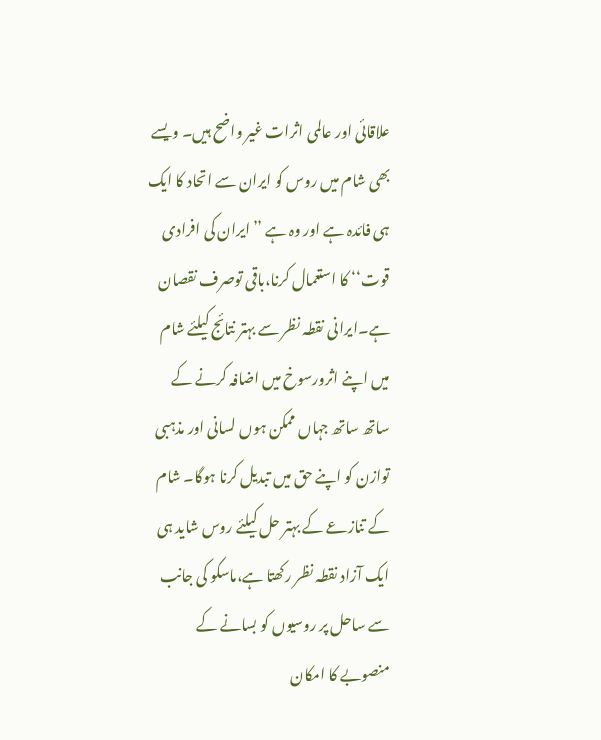علاقائی اور عالمی اثرات غیر واضح ہیں۔ ویسے بھی شام میں روس کو ایران سے اتحاد کا ایک ہی فائدہ ہے اور وہ ہے ’’ایران کی افرادی قوت‘‘ کا استعمال کرنا،باقی توصرف نقصان ہے۔ایرانی نقطہ نظر سے بہتر نتائج کیلئے شام میں اپنے اثرورسوخ میں اضافہ کرنے کے ساتھ ساتھ جہاں ممکن ہوں لسانی اور مذہبی توازن کو اپنے حق میں تبدیل کرنا ہوگا۔ شام کے تنازعے کے بہتر حل کیلئے روس شاید ہی ایک آزاد نقطہ نظر رکھتا ہے،ماسکو کی جانب سے ساحل پر روسیوں کو بسانے کے منصوبے کا امکان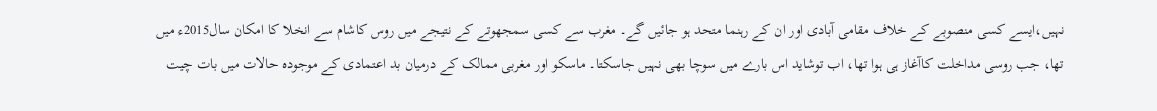نہیں،ایسے کسی منصوبے کے خلاف مقامی آبادی اور ان کے رہنما متحد ہو جائیں گے۔ مغرب سے کسی سمجھوتے کے نتیجے میں روس کاشام سے انخلا کا امکان سال2015ء میں تھا، جب روسی مداخلت کاآغاز ہی ہوا تھا، اب توشاید اس بارے میں سوچا بھی نہیں جاسکتا۔ ماسکو اور مغربی ممالک کے درمیان بد اعتمادی کے موجودہ حالات میں بات چیت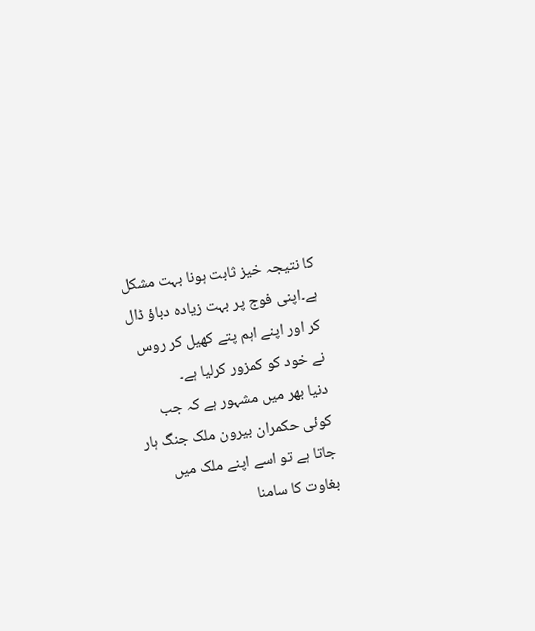کا نتیجہ خیز ثابت ہونا بہت مشکل ہے۔اپنی فوج پر بہت زیادہ دباؤ ڈال کر اور اپنے اہم پتے کھیل کر روس نے خود کو کمزور کرلیا ہے۔
دنیا بھر میں مشہور ہے کہ جب کوئی حکمران بیرون ملک جنگ ہار جاتا ہے تو اسے اپنے ملک میں بغاوت کا سامنا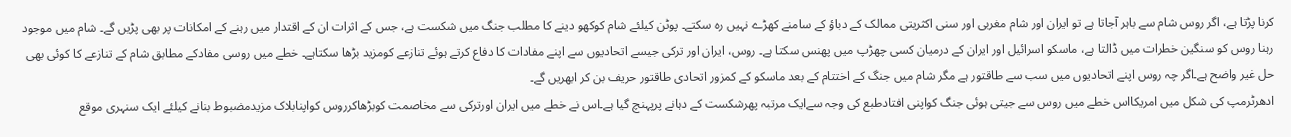کرنا پڑتا ہے، اگر روس شام سے باہر آجاتا ہے تو ایران اور شام مغربی اور سنی اکثریتی ممالک کے دباؤ کے سامنے کھڑے نہیں رہ سکتے۔ پوٹن کیلئے شام کوکھو دینے کا مطلب جنگ میں شکست ہے، جس کے اثرات ان کے اقتدار میں رہنے کے امکانات پر بھی پڑیں گے۔ شام میں موجود رہنا روس کو سنگین خطرات میں ڈالتا ہے، ماسکو اسرائیل اور ایران کے درمیان کسی چھڑپ میں پھنس سکتا ہے۔ روس، ایران اور ترکی جیسے اتحادیوں سے اپنے مفادات کا دفاع کرتے ہوئے تنازعے کومزید بڑھا سکتاہے۔ خطے میں روسی مفادکے مطابق شام کے تنازعے کا کوئی بھی حل غیر واضح ہے۔اگر چہ روس اپنے اتحادیوں میں سب سے طاقتور ہے مگر شام میں جنگ کے اختتام کے بعد ماسکو کے کمزور اتحادی طاقتور حریف بن کر ابھریں گے۔
ادھرٹرمپ کی شکل میں امریکااس خطے میں روس سے جیتی ہوئی جنگ کواپنی افتادطبع کی وجہ سےایک مرتبہ پھرشکست کے دہانے پرپہنچ گیا ہے۔اس نے خطے میں ایران اورترکی سے مخاصمت کوبڑھاکرروس کواپنابلاک مزیدمضبوط بنانے کیلئے ایک سنہری موقع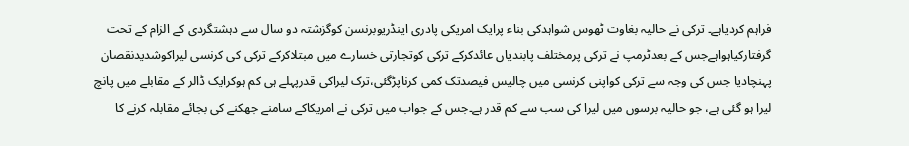فراہم کردیاہے۔ ترکی نے حالیہ بغاوت ٹھوس شواہدکی بناء پرایک امریکی پادری اینڈریوبرنسن کوگزشتہ دو سال سے دہشتگردی کے الزام کے تحت گرفتارکیاہواہےجس کے بعدٹرمپ نے ترکی پرمختلف پابندیاں عائدکرکے ترکی کوتجارتی خسارے میں مبتلاکرکے ترکی کی کرنسی لیراکوشدیدنقصان پہنچادیا جس کی وجہ سے ترکی کواپنی کرنسی میں چالیس فیصدتک کمی کرناپڑگئی،ترک لیراکی قدرپہلے ہی کم ہوکرایک ڈالر کے مقابلے میں پانچ لیرا ہو گئی ہے، جو حالیہ برسوں میں لیرا کی سب سے کم قدر ہے۔جس کے جواب میں ترکی نے امریکاکے سامنے جھکنے کی بجائے مقابلہ کرنے کا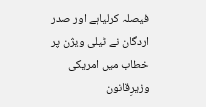فیصلہ کرلیاہے اور صدر اردگان نے ٹیلی ویژن پر خطاب میں امریکی وزیرِقانون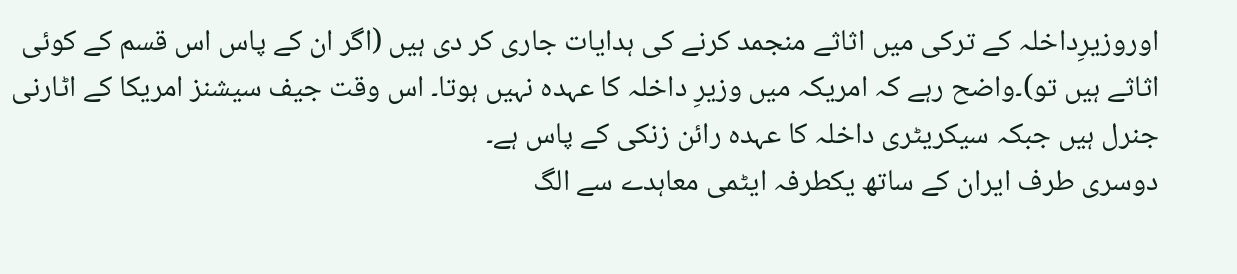اوروزیرِداخلہ کے ترکی میں اثاثے منجمد کرنے کی ہدایات جاری کر دی ہیں (اگر ان کے پاس اس قسم کے کوئی اثاثے ہیں تو)۔واضح رہے کہ امریکہ میں وزیرِ داخلہ کا عہدہ نہیں ہوتا۔ اس وقت جیف سیشنز امریکا کے اٹارنی جنرل ہیں جبکہ سیکریٹری داخلہ کا عہدہ رائن زنکی کے پاس ہے۔
دوسری طرف ایران کے ساتھ یکطرفہ ایٹمی معاہدے سے الگ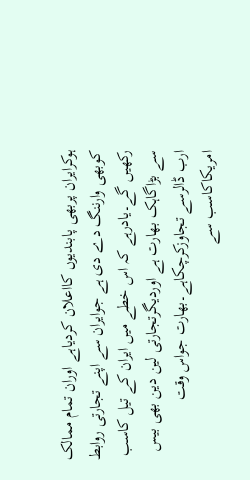ہوکرایران پربھی پابندیوں کااعلان کردیاہے اوران تمام ممالک کوبھی وارننگ دے دی ہے جوایران سے اپنے تجارتی روابط رکھیں گے۔یادرہے کہ اس خطے میں ایران کے تیل کاسب سے بڑاگاہک بھارت ہے اوردیگرتجارتی لین دین بھی بیس ارب ڈالرسے تجاوزکرچکاہے۔بھارت جواس وقت امریکاکاسب سے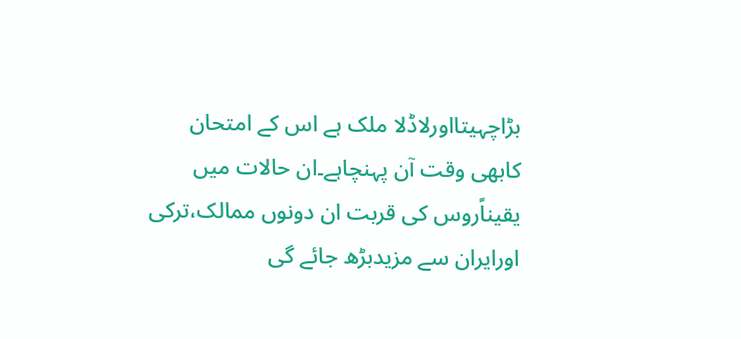بڑاچہیتااورلاڈلا ملک ہے اس کے امتحان کابھی وقت آن پہنچاہے۔ان حالات میں یقیناًروس کی قربت ان دونوں ممالک،ترکی اورایران سے مزیدبڑھ جائے گی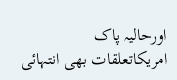اورحالیہ پاک امریکاتعلقات بھی انتہائی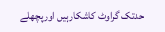حدتک گراوٹ کاشکارہیں اورپچھلے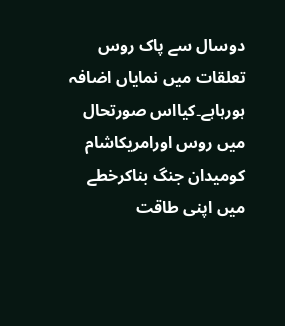دوسال سے پاک روس تعلقات میں نمایاں اضافہ ہورہاہے۔کیااس صورتحال میں روس اورامریکاشام کومیدان جنگ بناکرخطے میں اپنی طاقت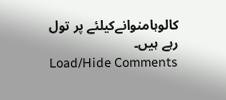کالوہامنوانےکیلئے پر تول رہے ہیں۔
Load/Hide Comments